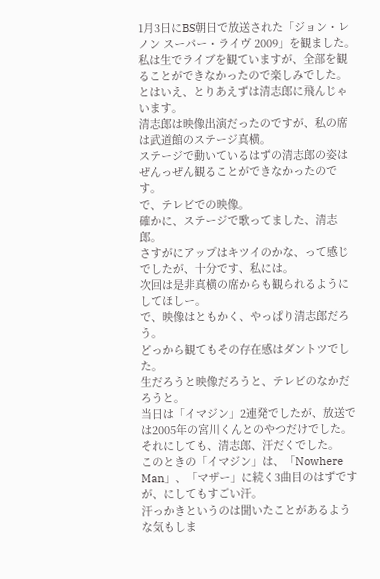1月3日にBS朝日で放送された「ジョン・レノン スーパー・ライヴ 2009」を観ました。
私は生でライブを観ていますが、全部を観ることができなかったので楽しみでした。
とはいえ、とりあえずは清志郎に飛んじゃいます。
清志郎は映像出演だったのですが、私の席は武道館のステージ真横。
ステージで動いているはずの清志郎の姿はぜんっぜん観ることができなかったのです。
で、テレビでの映像。
確かに、ステージで歌ってました、清志郎。
さすがにアップはキツイのかな、って感じでしたが、十分です、私には。
次回は是非真横の席からも観られるようにしてほしー。
で、映像はともかく、やっぱり清志郎だろう。
どっから観てもその存在感はダントツでした。
生だろうと映像だろうと、テレビのなかだろうと。
当日は「イマジン」2連発でしたが、放送では2005年の宮川くんとのやつだけでした。
それにしても、清志郎、汗だくでした。
このときの「イマジン」は、「Nowhere Man」、「マザー」に続く3曲目のはずですが、にしてもすごい汗。
汗っかきというのは聞いたことがあるような気もしま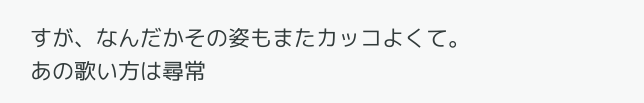すが、なんだかその姿もまたカッコよくて。
あの歌い方は尋常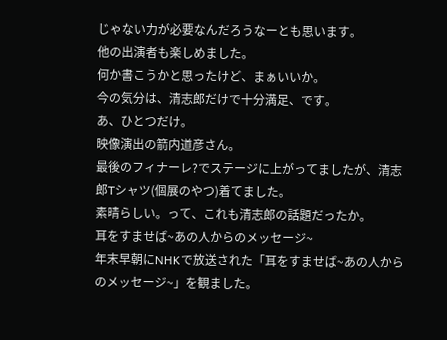じゃない力が必要なんだろうなーとも思います。
他の出演者も楽しめました。
何か書こうかと思ったけど、まぁいいか。
今の気分は、清志郎だけで十分満足、です。
あ、ひとつだけ。
映像演出の箭内道彦さん。
最後のフィナーレ?でステージに上がってましたが、清志郎Tシャツ(個展のやつ)着てました。
素晴らしい。って、これも清志郎の話題だったか。
耳をすませば~あの人からのメッセージ~
年末早朝にNHKで放送された「耳をすませば~あの人からのメッセージ~」を観ました。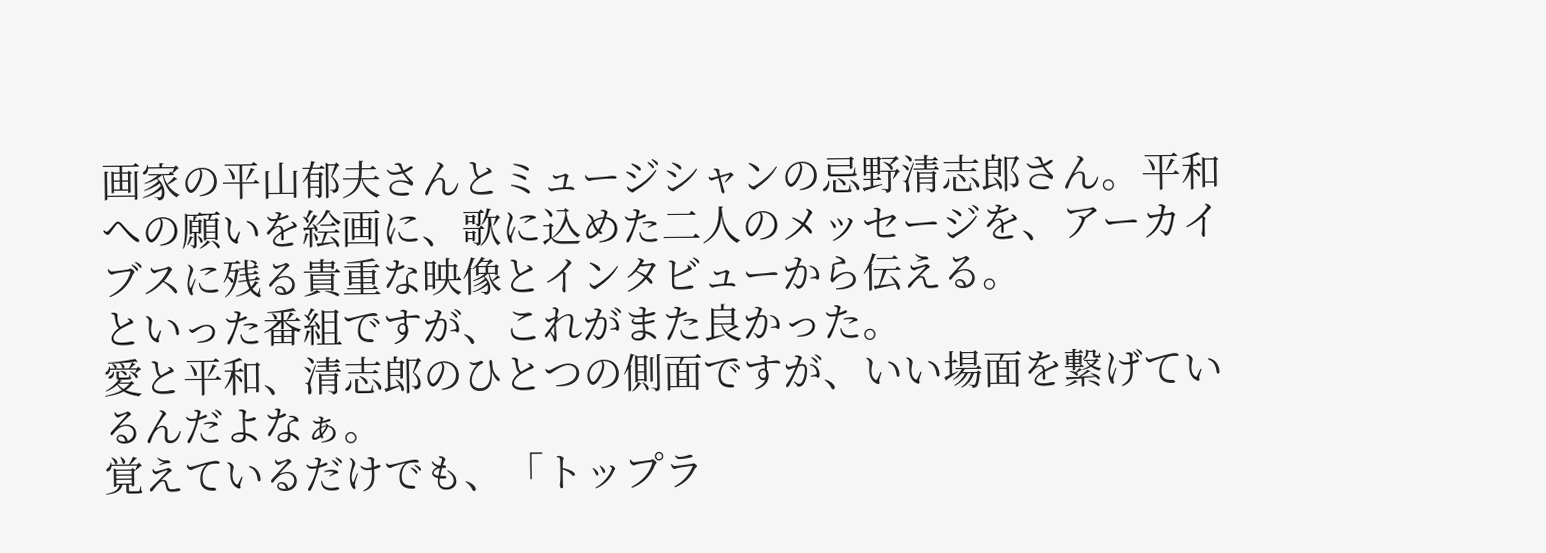画家の平山郁夫さんとミュージシャンの忌野清志郎さん。平和への願いを絵画に、歌に込めた二人のメッセージを、アーカイブスに残る貴重な映像とインタビューから伝える。
といった番組ですが、これがまた良かった。
愛と平和、清志郎のひとつの側面ですが、いい場面を繋げているんだよなぁ。
覚えているだけでも、「トップラ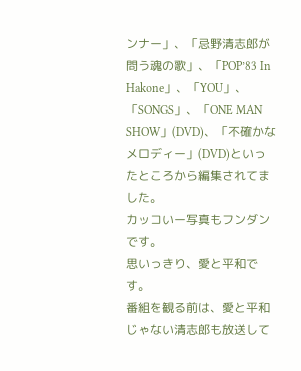ンナー」、「忌野清志郎が問う魂の歌」、「POP’83 In Hakone」、「YOU」、「SONGS」、「ONE MAN SHOW」(DVD)、「不確かなメロディー」(DVD)といったところから編集されてました。
カッコいー写真もフンダンです。
思いっきり、愛と平和です。
番組を観る前は、愛と平和じゃない清志郎も放送して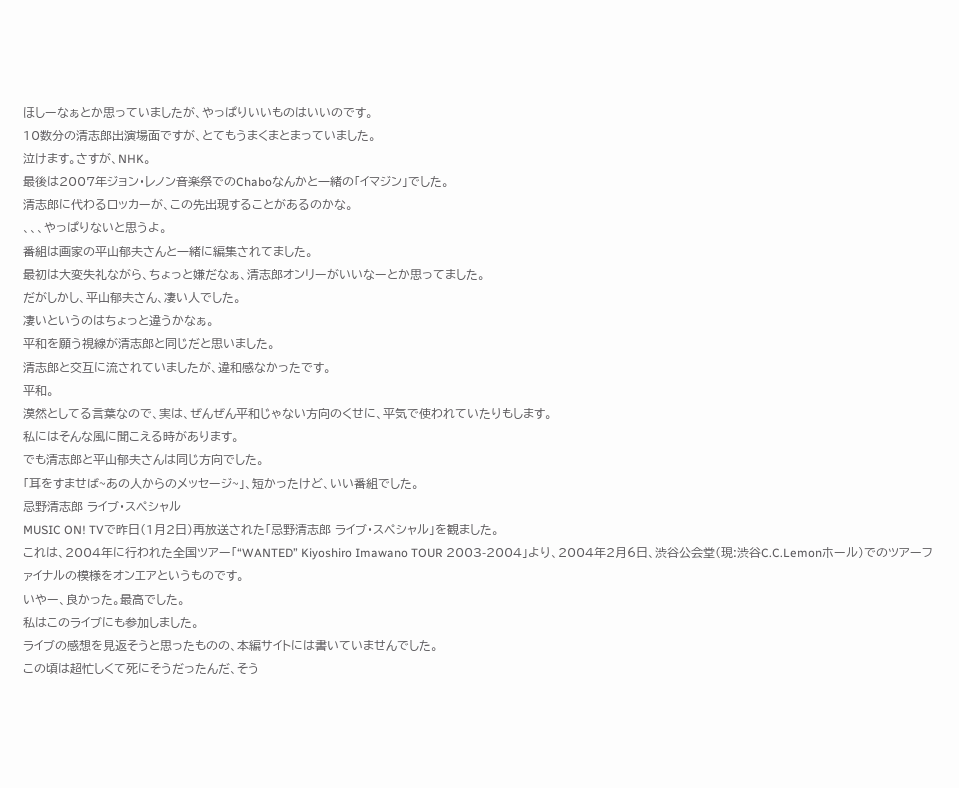ほしーなぁとか思っていましたが、やっぱりいいものはいいのです。
10数分の清志郎出演場面ですが、とてもうまくまとまっていました。
泣けます。さすが、NHK。
最後は2007年ジョン・レノン音楽祭でのChaboなんかと一緒の「イマジン」でした。
清志郎に代わるロッカーが、この先出現することがあるのかな。
、、、やっぱりないと思うよ。
番組は画家の平山郁夫さんと一緒に編集されてました。
最初は大変失礼ながら、ちょっと嫌だなぁ、清志郎オンリーがいいなーとか思ってました。
だがしかし、平山郁夫さん、凄い人でした。
凄いというのはちょっと違うかなぁ。
平和を願う視線が清志郎と同じだと思いました。
清志郎と交互に流されていましたが、違和感なかったです。
平和。
漠然としてる言葉なので、実は、ぜんぜん平和じゃない方向のくせに、平気で使われていたりもします。
私にはそんな風に聞こえる時があります。
でも清志郎と平山郁夫さんは同じ方向でした。
「耳をすませば~あの人からのメッセージ~」、短かったけど、いい番組でした。
忌野清志郎 ライブ・スペシャル
MUSIC ON! TVで昨日(1月2日)再放送された「忌野清志郎 ライブ・スペシャル」を観ました。
これは、2004年に行われた全国ツアー「“WANTED” Kiyoshiro Imawano TOUR 2003-2004」より、2004年2月6日、渋谷公会堂(現:渋谷C.C.Lemonホール)でのツアーファイナルの模様をオンエアというものです。
いやー、良かった。最高でした。
私はこのライブにも参加しました。
ライブの感想を見返そうと思ったものの、本編サイトには書いていませんでした。
この頃は超忙しくて死にそうだったんだ、そう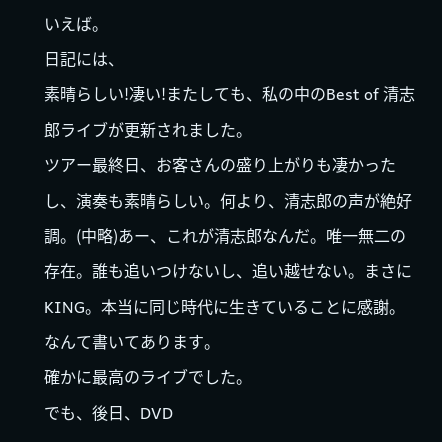いえば。
日記には、
素晴らしい!凄い!またしても、私の中のBest of 清志郎ライブが更新されました。
ツアー最終日、お客さんの盛り上がりも凄かったし、演奏も素晴らしい。何より、清志郎の声が絶好調。(中略)あー、これが清志郎なんだ。唯一無二の存在。誰も追いつけないし、追い越せない。まさにKING。本当に同じ時代に生きていることに感謝。
なんて書いてあります。
確かに最高のライブでした。
でも、後日、DVD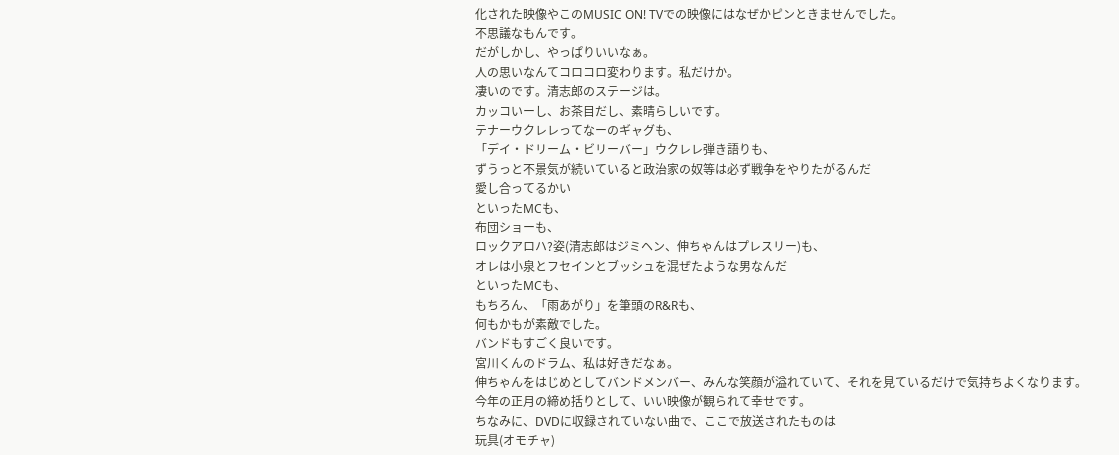化された映像やこのMUSIC ON! TVでの映像にはなぜかピンときませんでした。
不思議なもんです。
だがしかし、やっぱりいいなぁ。
人の思いなんてコロコロ変わります。私だけか。
凄いのです。清志郎のステージは。
カッコいーし、お茶目だし、素晴らしいです。
テナーウクレレってなーのギャグも、
「デイ・ドリーム・ビリーバー」ウクレレ弾き語りも、
ずうっと不景気が続いていると政治家の奴等は必ず戦争をやりたがるんだ
愛し合ってるかい
といったMCも、
布団ショーも、
ロックアロハ?姿(清志郎はジミヘン、伸ちゃんはプレスリー)も、
オレは小泉とフセインとブッシュを混ぜたような男なんだ
といったMCも、
もちろん、「雨あがり」を筆頭のR&Rも、
何もかもが素敵でした。
バンドもすごく良いです。
宮川くんのドラム、私は好きだなぁ。
伸ちゃんをはじめとしてバンドメンバー、みんな笑顔が溢れていて、それを見ているだけで気持ちよくなります。
今年の正月の締め括りとして、いい映像が観られて幸せです。
ちなみに、DVDに収録されていない曲で、ここで放送されたものは
玩具(オモチャ)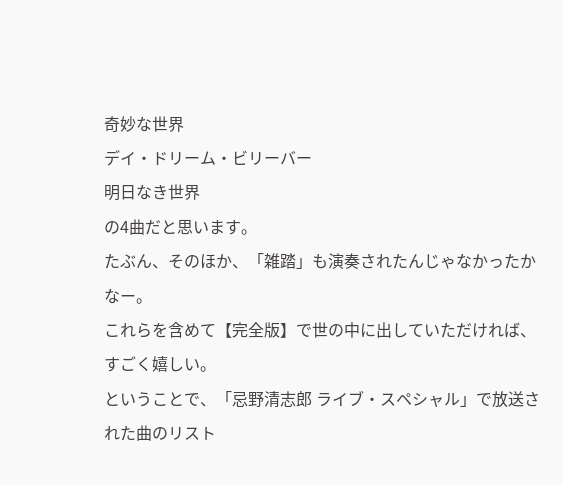奇妙な世界
デイ・ドリーム・ビリーバー
明日なき世界
の4曲だと思います。
たぶん、そのほか、「雑踏」も演奏されたんじゃなかったかなー。
これらを含めて【完全版】で世の中に出していただければ、すごく嬉しい。
ということで、「忌野清志郎 ライブ・スペシャル」で放送された曲のリスト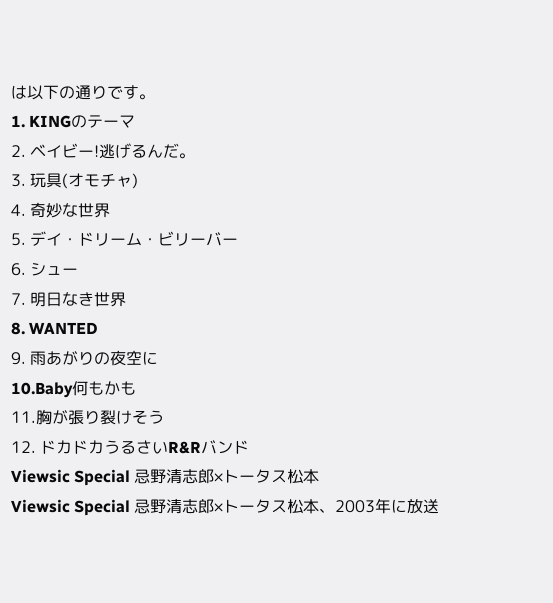は以下の通りです。
1. KINGのテーマ
2. ベイビー!逃げるんだ。
3. 玩具(オモチャ)
4. 奇妙な世界
5. デイ・ドリーム・ビリーバー
6. シュー
7. 明日なき世界
8. WANTED
9. 雨あがりの夜空に
10.Baby何もかも
11.胸が張り裂けそう
12. ドカドカうるさいR&Rバンド
Viewsic Special 忌野清志郎×トータス松本
Viewsic Special 忌野清志郎×トータス松本、2003年に放送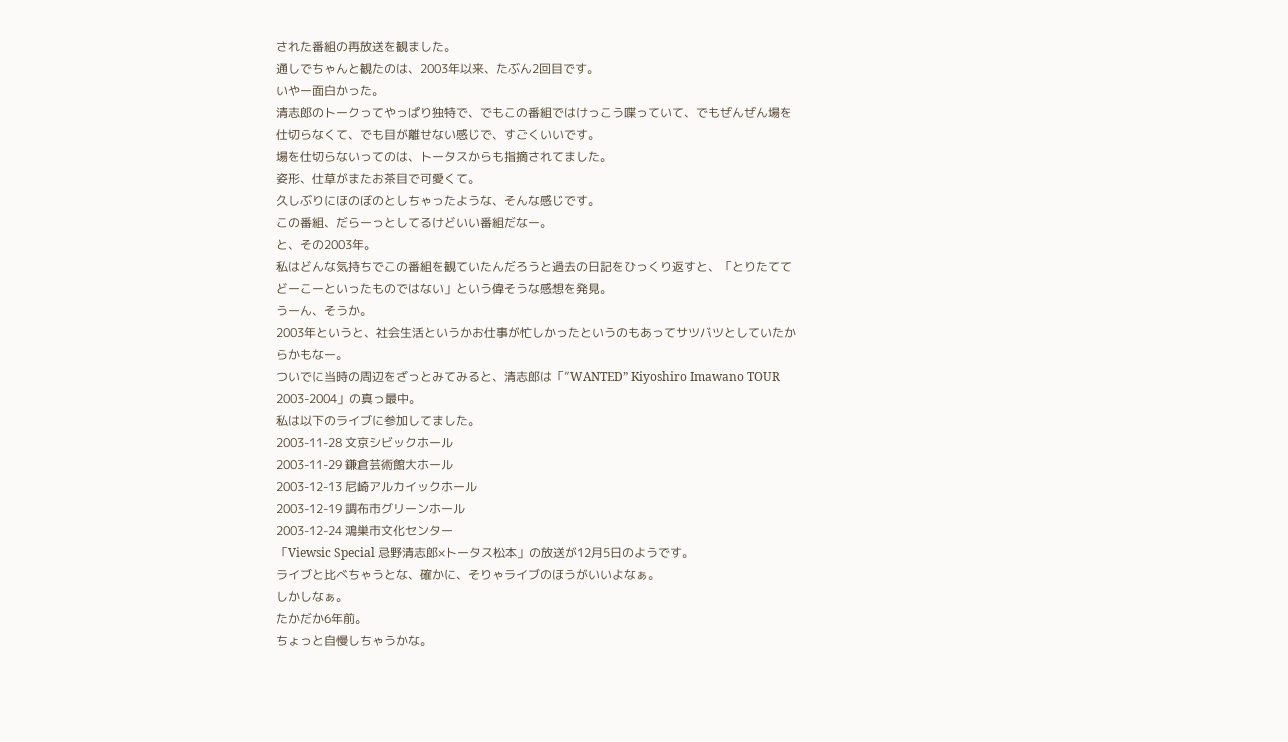された番組の再放送を観ました。
通しでちゃんと観たのは、2003年以来、たぶん2回目です。
いやー面白かった。
清志郎のトークってやっぱり独特で、でもこの番組ではけっこう喋っていて、でもぜんぜん場を仕切らなくて、でも目が離せない感じで、すごくいいです。
場を仕切らないってのは、トータスからも指摘されてました。
姿形、仕草がまたお茶目で可愛くて。
久しぶりにほのぼのとしちゃったような、そんな感じです。
この番組、だらーっとしてるけどいい番組だなー。
と、その2003年。
私はどんな気持ちでこの番組を観ていたんだろうと過去の日記をひっくり返すと、「とりたててどーこーといったものではない」という偉そうな感想を発見。
うーん、そうか。
2003年というと、社会生活というかお仕事が忙しかったというのもあってサツバツとしていたからかもなー。
ついでに当時の周辺をざっとみてみると、清志郎は「”WANTED” Kiyoshiro Imawano TOUR 2003-2004」の真っ最中。
私は以下のライブに参加してました。
2003-11-28 文京シビックホール
2003-11-29 鎌倉芸術館大ホール
2003-12-13 尼崎アルカイックホール
2003-12-19 調布市グリーンホール
2003-12-24 鴻巣市文化センター
「Viewsic Special 忌野清志郎×トータス松本」の放送が12月5日のようです。
ライブと比べちゃうとな、確かに、そりゃライブのほうがいいよなぁ。
しかしなぁ。
たかだか6年前。
ちょっと自慢しちゃうかな。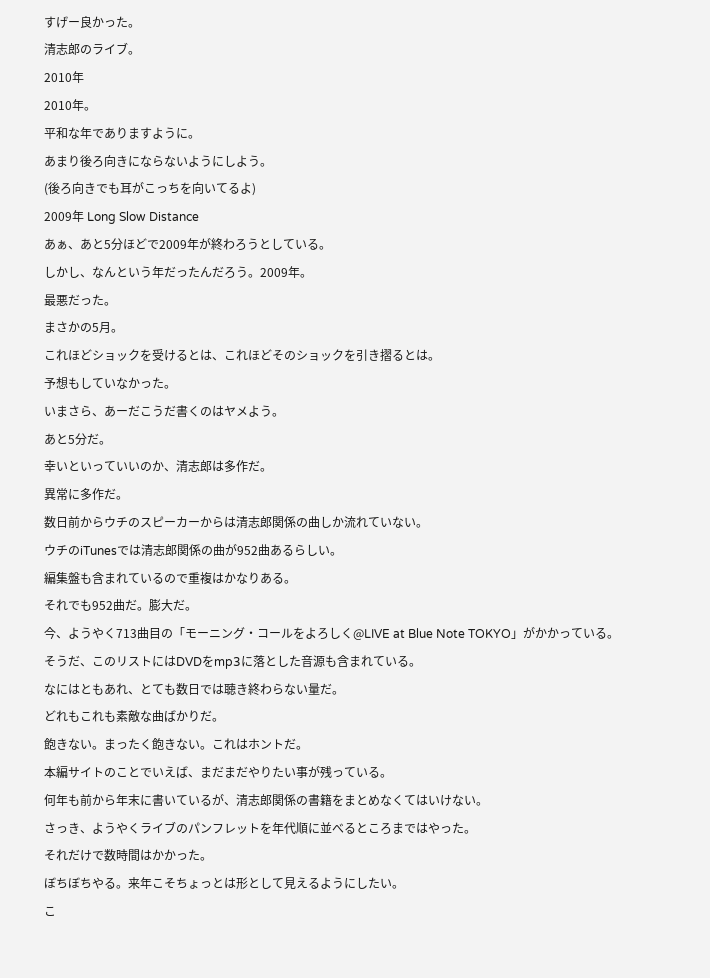すげー良かった。
清志郎のライブ。
2010年
2010年。
平和な年でありますように。
あまり後ろ向きにならないようにしよう。
(後ろ向きでも耳がこっちを向いてるよ)
2009年 Long Slow Distance
あぁ、あと5分ほどで2009年が終わろうとしている。
しかし、なんという年だったんだろう。2009年。
最悪だった。
まさかの5月。
これほどショックを受けるとは、これほどそのショックを引き摺るとは。
予想もしていなかった。
いまさら、あーだこうだ書くのはヤメよう。
あと5分だ。
幸いといっていいのか、清志郎は多作だ。
異常に多作だ。
数日前からウチのスピーカーからは清志郎関係の曲しか流れていない。
ウチのiTunesでは清志郎関係の曲が952曲あるらしい。
編集盤も含まれているので重複はかなりある。
それでも952曲だ。膨大だ。
今、ようやく713曲目の「モーニング・コールをよろしく@LIVE at Blue Note TOKYO」がかかっている。
そうだ、このリストにはDVDをmp3に落とした音源も含まれている。
なにはともあれ、とても数日では聴き終わらない量だ。
どれもこれも素敵な曲ばかりだ。
飽きない。まったく飽きない。これはホントだ。
本編サイトのことでいえば、まだまだやりたい事が残っている。
何年も前から年末に書いているが、清志郎関係の書籍をまとめなくてはいけない。
さっき、ようやくライブのパンフレットを年代順に並べるところまではやった。
それだけで数時間はかかった。
ぼちぼちやる。来年こそちょっとは形として見えるようにしたい。
こ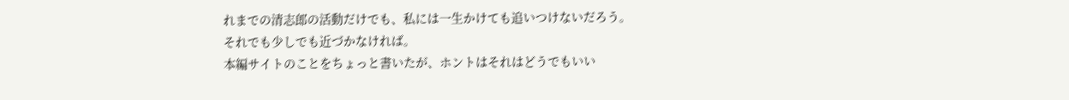れまでの清志郎の活動だけでも、私には一生かけても追いつけないだろう。
それでも少しでも近づかなければ。
本編サイトのことをちょっと書いたが、ホントはそれはどうでもいい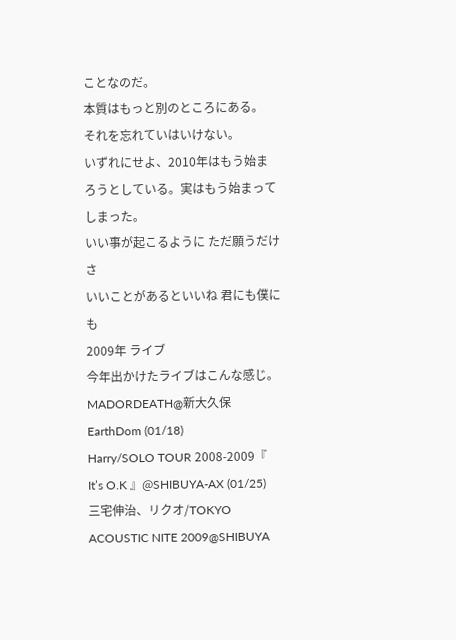ことなのだ。
本質はもっと別のところにある。
それを忘れていはいけない。
いずれにせよ、2010年はもう始まろうとしている。実はもう始まってしまった。
いい事が起こるように ただ願うだけさ
いいことがあるといいね 君にも僕にも
2009年 ライブ
今年出かけたライブはこんな感じ。
MADORDEATH@新大久保 EarthDom (01/18)
Harry/SOLO TOUR 2008-2009『 It’s O.K 』@SHIBUYA-AX (01/25)
三宅伸治、リクオ/TOKYO ACOUSTIC NITE 2009@SHIBUYA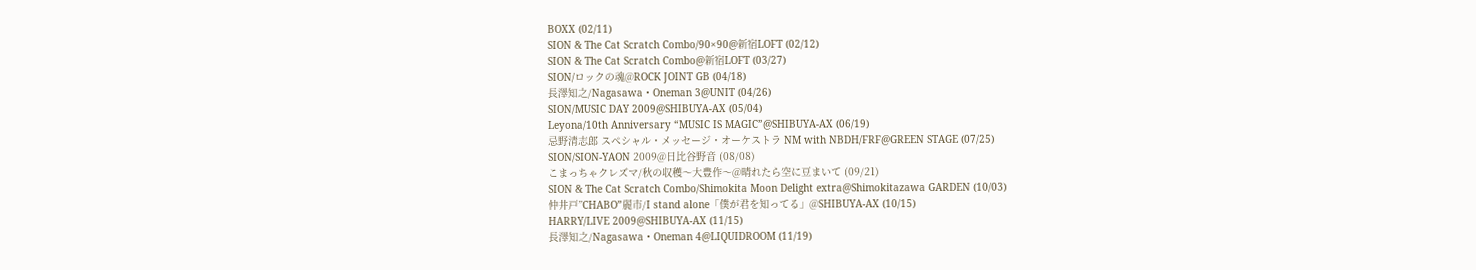BOXX (02/11)
SION & The Cat Scratch Combo/90×90@新宿LOFT (02/12)
SION & The Cat Scratch Combo@新宿LOFT (03/27)
SION/ロックの魂@ROCK JOINT GB (04/18)
長澤知之/Nagasawa・Oneman 3@UNIT (04/26)
SION/MUSIC DAY 2009@SHIBUYA-AX (05/04)
Leyona/10th Anniversary “MUSIC IS MAGIC”@SHIBUYA-AX (06/19)
忌野清志郎 スペシャル・メッセージ・オーケストラ NM with NBDH/FRF@GREEN STAGE (07/25)
SION/SION-YAON 2009@日比谷野音 (08/08)
こまっちゃクレズマ/秋の収穫〜大豊作〜@晴れたら空に豆まいて (09/21)
SION & The Cat Scratch Combo/Shimokita Moon Delight extra@Shimokitazawa GARDEN (10/03)
仲井戸”CHABO”麗市/I stand alone「僕が君を知ってる」@SHIBUYA-AX (10/15)
HARRY/LIVE 2009@SHIBUYA-AX (11/15)
長澤知之/Nagasawa・Oneman 4@LIQUIDROOM (11/19)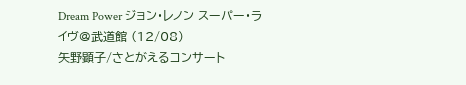Dream Power ジョン・レノン スーパー・ライヴ@武道館 (12/08)
矢野顕子/さとがえるコンサート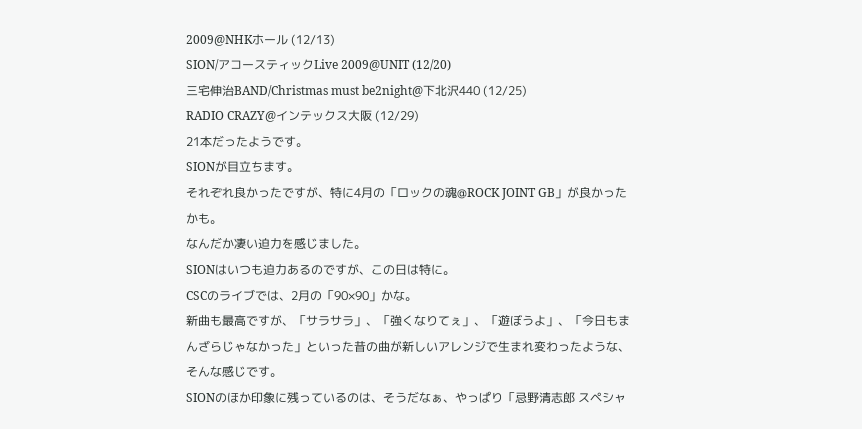2009@NHKホール (12/13)
SION/アコースティックLive 2009@UNIT (12/20)
三宅伸治BAND/Christmas must be2night@下北沢440 (12/25)
RADIO CRAZY@インテックス大阪 (12/29)
21本だったようです。
SIONが目立ちます。
それぞれ良かったですが、特に4月の「ロックの魂@ROCK JOINT GB」が良かったかも。
なんだか凄い迫力を感じました。
SIONはいつも迫力あるのですが、この日は特に。
CSCのライブでは、2月の「90×90」かな。
新曲も最高ですが、「サラサラ」、「強くなりてぇ」、「遊ぼうよ」、「今日もまんざらじゃなかった」といった昔の曲が新しいアレンジで生まれ変わったような、そんな感じです。
SIONのほか印象に残っているのは、そうだなぁ、やっぱり「忌野清志郎 スペシャ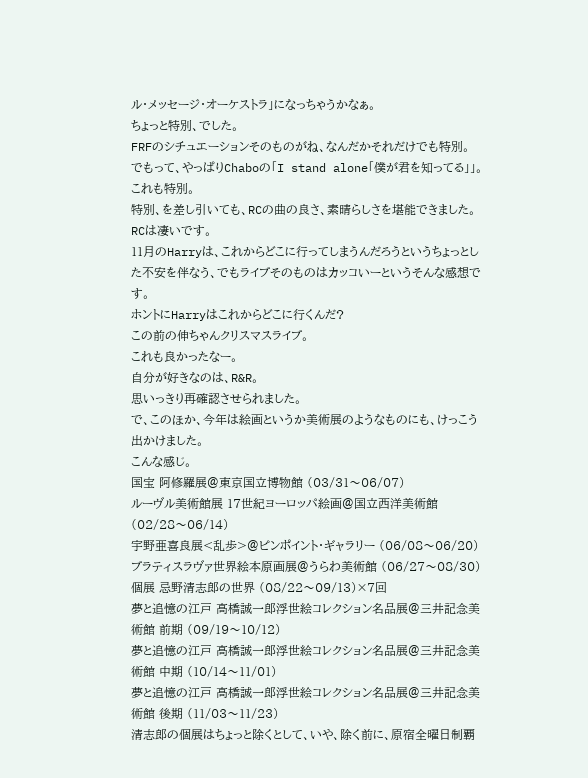ル・メッセージ・オーケストラ」になっちゃうかなぁ。
ちょっと特別、でした。
FRFのシチュエーションそのものがね、なんだかそれだけでも特別。
でもって、やっぱりChaboの「I stand alone「僕が君を知ってる」」。
これも特別。
特別、を差し引いても、RCの曲の良さ、素晴らしさを堪能できました。
RCは凄いです。
11月のHarryは、これからどこに行ってしまうんだろうというちょっとした不安を伴なう、でもライブそのものはカッコいーというそんな感想です。
ホントにHarryはこれからどこに行くんだ?
この前の伸ちゃんクリスマスライブ。
これも良かったなー。
自分が好きなのは、R&R。
思いっきり再確認させられました。
で、このほか、今年は絵画というか美術展のようなものにも、けっこう出かけました。
こんな感じ。
国宝 阿修羅展@東京国立博物館 (03/31〜06/07)
ルーヴル美術館展 17世紀ヨーロッパ絵画@国立西洋美術館 (02/28〜06/14)
宇野亜喜良展<乱歩>@ピンポイント・ギャラリー (06/08〜06/20)
ブラティスラヴァ世界絵本原画展@うらわ美術館 (06/27〜08/30)
個展 忌野清志郎の世界 (08/22〜09/13)×7回
夢と追憶の江戸 高橋誠一郎浮世絵コレクション名品展@三井記念美術館 前期 (09/19〜10/12)
夢と追憶の江戸 高橋誠一郎浮世絵コレクション名品展@三井記念美術館 中期 (10/14〜11/01)
夢と追憶の江戸 高橋誠一郎浮世絵コレクション名品展@三井記念美術館 後期 (11/03〜11/23)
清志郎の個展はちょっと除くとして、いや、除く前に、原宿全曜日制覇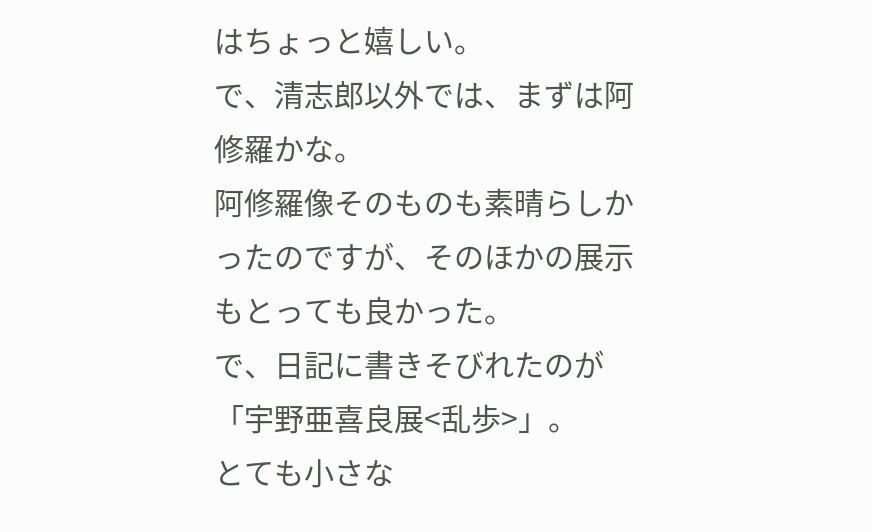はちょっと嬉しい。
で、清志郎以外では、まずは阿修羅かな。
阿修羅像そのものも素晴らしかったのですが、そのほかの展示もとっても良かった。
で、日記に書きそびれたのが「宇野亜喜良展<乱歩>」。
とても小さな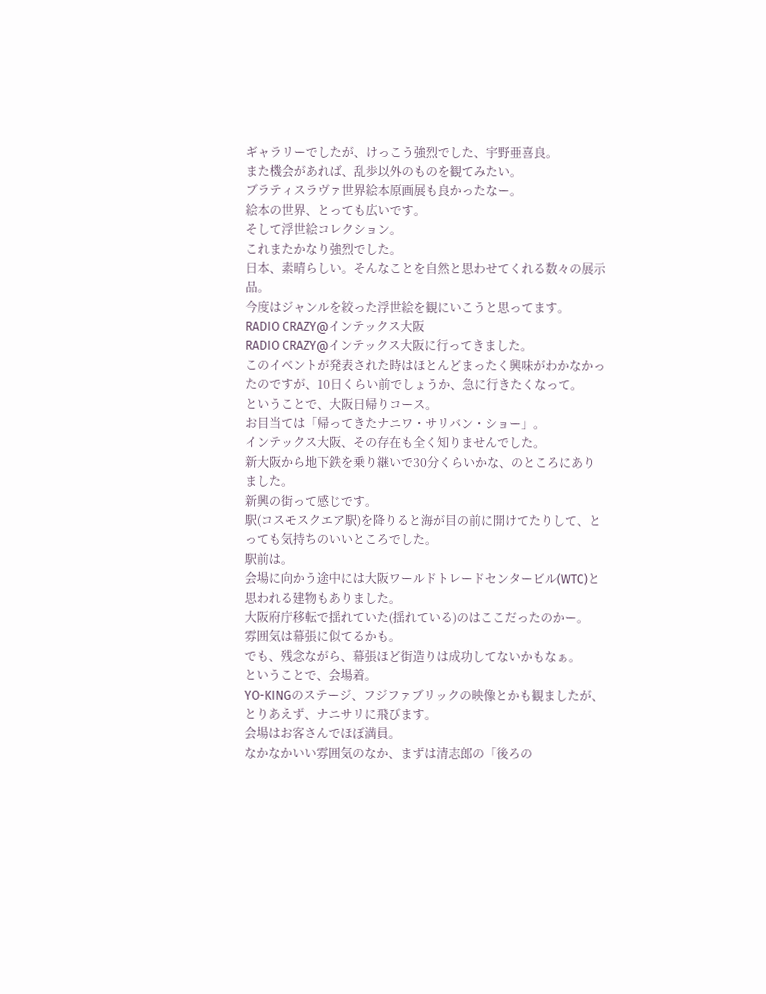ギャラリーでしたが、けっこう強烈でした、宇野亜喜良。
また機会があれば、乱歩以外のものを観てみたい。
ブラティスラヴァ世界絵本原画展も良かったなー。
絵本の世界、とっても広いです。
そして浮世絵コレクション。
これまたかなり強烈でした。
日本、素晴らしい。そんなことを自然と思わせてくれる数々の展示品。
今度はジャンルを絞った浮世絵を観にいこうと思ってます。
RADIO CRAZY@インテックス大阪
RADIO CRAZY@インテックス大阪に行ってきました。
このイベントが発表された時はほとんどまったく興味がわかなかったのですが、10日くらい前でしょうか、急に行きたくなって。
ということで、大阪日帰りコース。
お目当ては「帰ってきたナニワ・サリバン・ショー」。
インテックス大阪、その存在も全く知りませんでした。
新大阪から地下鉄を乗り継いで30分くらいかな、のところにありました。
新興の街って感じです。
駅(コスモスクエア駅)を降りると海が目の前に開けてたりして、とっても気持ちのいいところでした。
駅前は。
会場に向かう途中には大阪ワールドトレードセンタービル(WTC)と思われる建物もありました。
大阪府庁移転で揺れていた(揺れている)のはここだったのかー。
雰囲気は幕張に似てるかも。
でも、残念ながら、幕張ほど街造りは成功してないかもなぁ。
ということで、会場着。
YO-KINGのステージ、フジファブリックの映像とかも観ましたが、とりあえず、ナニサリに飛びます。
会場はお客さんでほぼ満員。
なかなかいい雰囲気のなか、まずは清志郎の「後ろの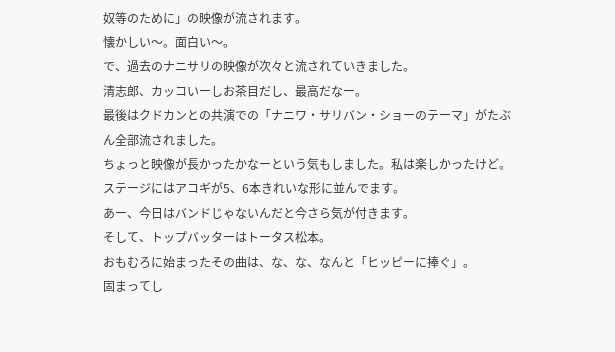奴等のために」の映像が流されます。
懐かしい〜。面白い〜。
で、過去のナニサリの映像が次々と流されていきました。
清志郎、カッコいーしお茶目だし、最高だなー。
最後はクドカンとの共演での「ナニワ・サリバン・ショーのテーマ」がたぶん全部流されました。
ちょっと映像が長かったかなーという気もしました。私は楽しかったけど。
ステージにはアコギが5、6本きれいな形に並んでます。
あー、今日はバンドじゃないんだと今さら気が付きます。
そして、トップバッターはトータス松本。
おもむろに始まったその曲は、な、な、なんと「ヒッピーに捧ぐ」。
固まってし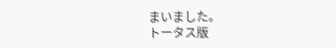まいました。
トータス版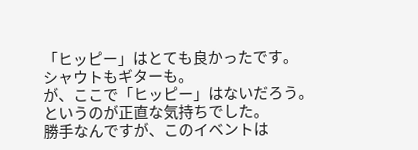「ヒッピー」はとても良かったです。
シャウトもギターも。
が、ここで「ヒッピー」はないだろう。というのが正直な気持ちでした。
勝手なんですが、このイベントは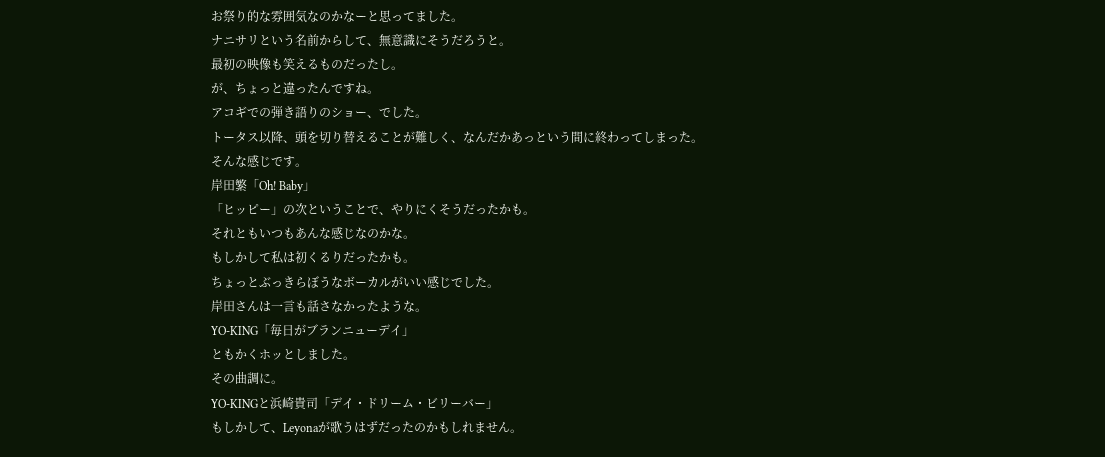お祭り的な雰囲気なのかなーと思ってました。
ナニサリという名前からして、無意識にそうだろうと。
最初の映像も笑えるものだったし。
が、ちょっと違ったんですね。
アコギでの弾き語りのショー、でした。
トータス以降、頭を切り替えることが難しく、なんだかあっという間に終わってしまった。
そんな感じです。
岸田繁「Oh! Baby」
「ヒッピー」の次ということで、やりにくそうだったかも。
それともいつもあんな感じなのかな。
もしかして私は初くるりだったかも。
ちょっとぶっきらぼうなボーカルがいい感じでした。
岸田さんは一言も話さなかったような。
YO-KING「毎日がブランニューデイ」
ともかくホッとしました。
その曲調に。
YO-KINGと浜崎貴司「デイ・ドリーム・ビリーバー」
もしかして、Leyonaが歌うはずだったのかもしれません。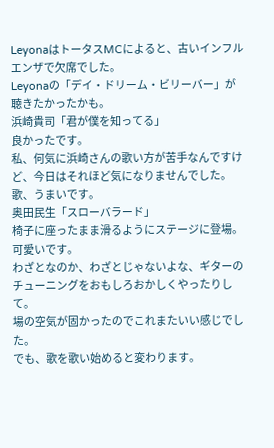LeyonaはトータスMCによると、古いインフルエンザで欠席でした。
Leyonaの「デイ・ドリーム・ビリーバー」が聴きたかったかも。
浜崎貴司「君が僕を知ってる」
良かったです。
私、何気に浜崎さんの歌い方が苦手なんですけど、今日はそれほど気になりませんでした。
歌、うまいです。
奥田民生「スローバラード」
椅子に座ったまま滑るようにステージに登場。
可愛いです。
わざとなのか、わざとじゃないよな、ギターのチューニングをおもしろおかしくやったりして。
場の空気が固かったのでこれまたいい感じでした。
でも、歌を歌い始めると変わります。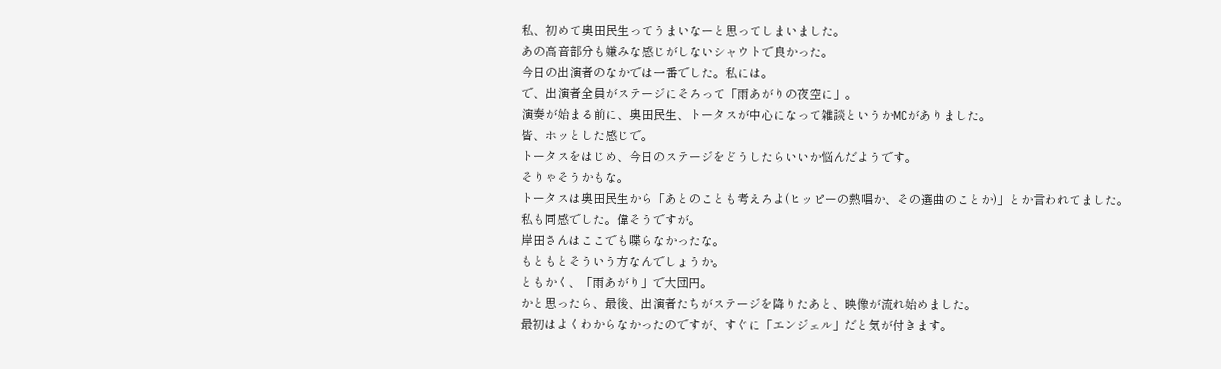私、初めて奥田民生ってうまいなーと思ってしまいました。
あの高音部分も嫌みな感じがしないシャウトで良かった。
今日の出演者のなかでは一番でした。私には。
で、出演者全員がステージにそろって「雨あがりの夜空に」。
演奏が始まる前に、奥田民生、トータスが中心になって雑談というかMCがありました。
皆、ホッとした感じで。
トータスをはじめ、今日のステージをどうしたらいいか悩んだようです。
そりゃそうかもな。
トータスは奥田民生から「あとのことも考えろよ(ヒッピーの熱唱か、その選曲のことか)」とか言われてました。
私も同感でした。偉そうですが。
岸田さんはここでも喋らなかったな。
もともとそういう方なんでしょうか。
ともかく、「雨あがり」で大団円。
かと思ったら、最後、出演者たちがステージを降りたあと、映像が流れ始めました。
最初はよくわからなかったのですが、すぐに「エンジェル」だと気が付きます。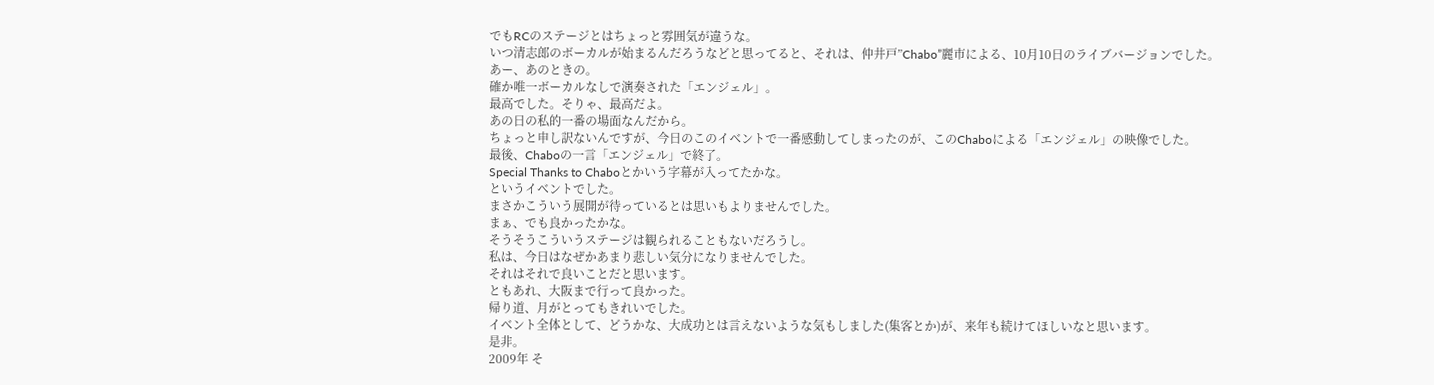でもRCのステージとはちょっと雰囲気が違うな。
いつ清志郎のボーカルが始まるんだろうなどと思ってると、それは、仲井戸”Chabo”麗市による、10月10日のライブバージョンでした。
あー、あのときの。
確か唯一ボーカルなしで演奏された「エンジェル」。
最高でした。そりゃ、最高だよ。
あの日の私的一番の場面なんだから。
ちょっと申し訳ないんですが、今日のこのイベントで一番感動してしまったのが、このChaboによる「エンジェル」の映像でした。
最後、Chaboの一言「エンジェル」で終了。
Special Thanks to Chaboとかいう字幕が入ってたかな。
というイベントでした。
まさかこういう展開が待っているとは思いもよりませんでした。
まぁ、でも良かったかな。
そうそうこういうステージは観られることもないだろうし。
私は、今日はなぜかあまり悲しい気分になりませんでした。
それはそれで良いことだと思います。
ともあれ、大阪まで行って良かった。
帰り道、月がとってもきれいでした。
イベント全体として、どうかな、大成功とは言えないような気もしました(集客とか)が、来年も続けてほしいなと思います。
是非。
2009年 そ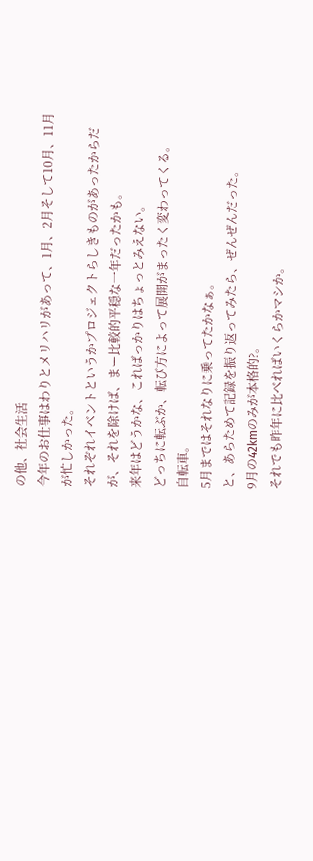の他、社会生活
今年のお仕事はわりとメリハリがあって、1月、2月そして10月、11月が忙しかった。
それぞれイベントというかプロジェクトらしきものがあったからだが、それを除けば、まー比較的平穏な一年だったかも。
来年はどうかな、こればっかりはちょっとみえない。
どっちに転ぶか、転び方によって展開がまったく変わってくる。
自転車。
5月まではそれなりに乗ってたかなぁ。
と、あらためて記録を振り返ってみたら、ぜんぜんだった。
9月の42kmのみが本格的?。
それでも昨年に比べればいくらかマシか。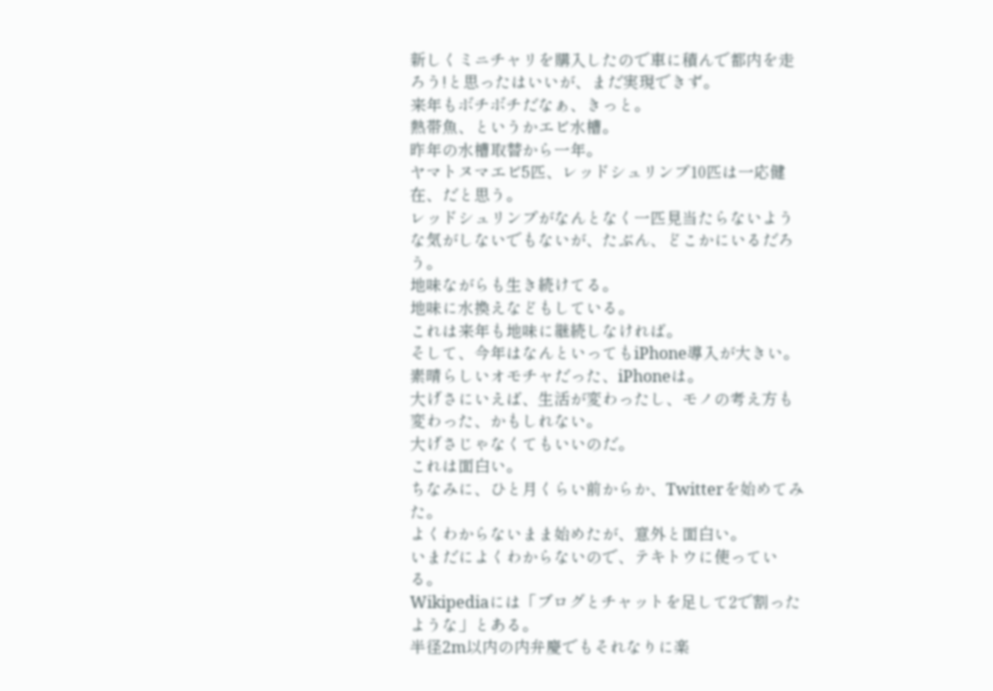新しくミニチャリを購入したので車に積んで都内を走ろう!と思ったはいいが、まだ実現できず。
来年もボチボチだなぁ、きっと。
熱帯魚、というかエビ水槽。
昨年の水槽取替から一年。
ヤマトヌマエビ5匹、レッドシュリンプ10匹は一応健在、だと思う。
レッドシュリンプがなんとなく一匹見当たらないような気がしないでもないが、たぶん、どこかにいるだろう。
地味ながらも生き続けてる。
地味に水換えなどもしている。
これは来年も地味に継続しなければ。
そして、今年はなんといってもiPhone導入が大きい。
素晴らしいオモチャだった、iPhoneは。
大げさにいえば、生活が変わったし、モノの考え方も変わった、かもしれない。
大げさじゃなくてもいいのだ。
これは面白い。
ちなみに、ひと月くらい前からか、Twitterを始めてみた。
よくわからないまま始めたが、意外と面白い。
いまだによくわからないので、テキトウに使っている。
Wikipediaには「ブログとチャットを足して2で割ったような」とある。
半径2m以内の内弁慶でもそれなりに楽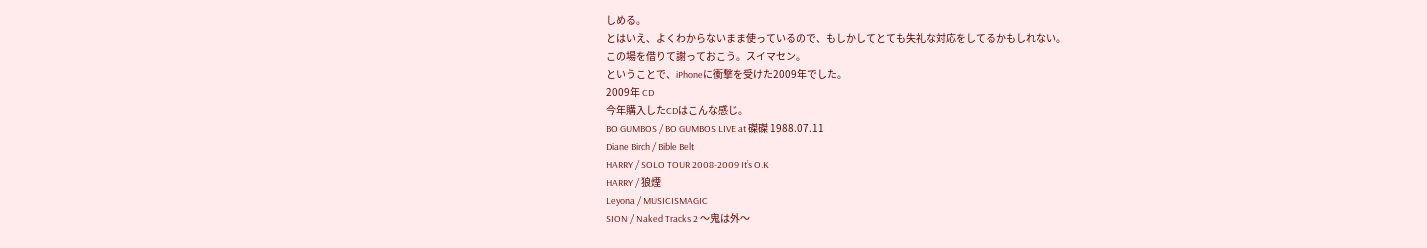しめる。
とはいえ、よくわからないまま使っているので、もしかしてとても失礼な対応をしてるかもしれない。
この場を借りて謝っておこう。スイマセン。
ということで、iPhoneに衝撃を受けた2009年でした。
2009年 CD
今年購入したCDはこんな感じ。
BO GUMBOS / BO GUMBOS LIVE at 磔磔 1988.07.11
Diane Birch / Bible Belt
HARRY / SOLO TOUR 2008-2009 It’s O.K
HARRY / 狼煙
Leyona / MUSICISMAGIC
SION / Naked Tracks 2 〜鬼は外〜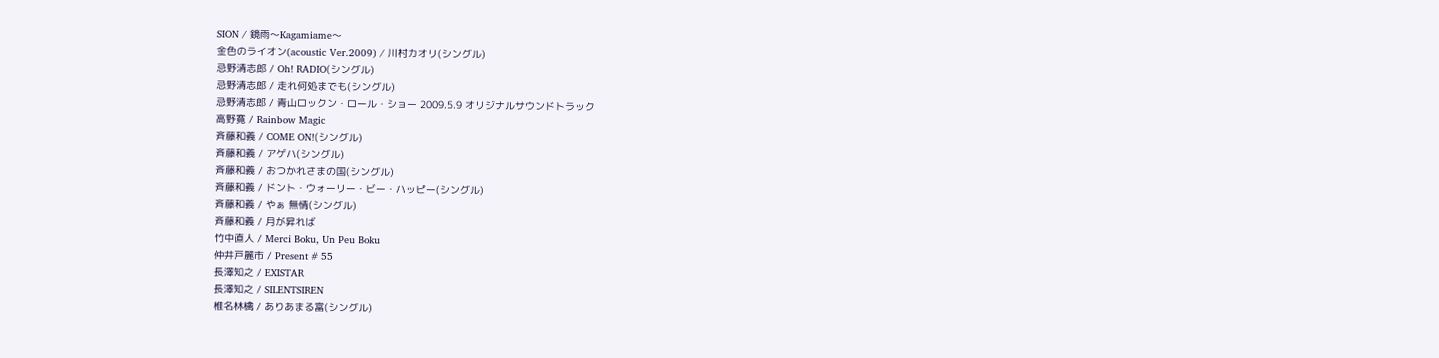SION / 鏡雨〜Kagamiame〜
金色のライオン(acoustic Ver.2009) / 川村カオリ(シングル)
忌野清志郎 / Oh! RADIO(シングル)
忌野清志郎 / 走れ何処までも(シングル)
忌野清志郎 / 青山ロックン・ロール・ショー 2009.5.9 オリジナルサウンドトラック
高野寛 / Rainbow Magic
斉藤和義 / COME ON!(シングル)
斉藤和義 / アゲハ(シングル)
斉藤和義 / おつかれさまの国(シングル)
斉藤和義 / ドント・ウォーリー・ビー・ハッピー(シングル)
斉藤和義 / やぁ 無情(シングル)
斉藤和義 / 月が昇れば
竹中直人 / Merci Boku, Un Peu Boku
仲井戸麗市 / Present # 55
長澤知之 / EXISTAR
長澤知之 / SILENTSIREN
椎名林檎 / ありあまる富(シングル)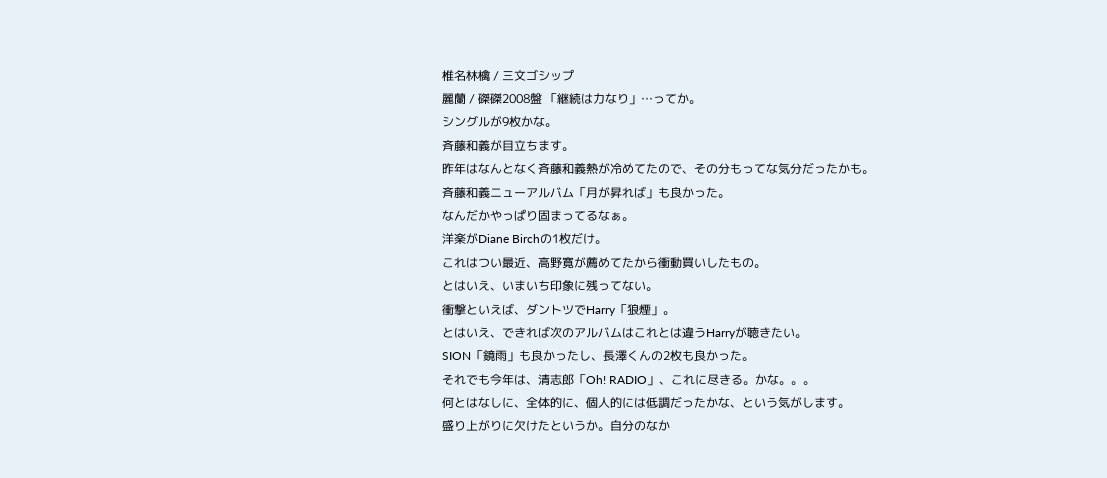椎名林檎 / 三文ゴシップ
麗蘭 / 磔磔2008盤 「継続は力なり」…ってか。
シングルが9枚かな。
斉藤和義が目立ちます。
昨年はなんとなく斉藤和義熱が冷めてたので、その分もってな気分だったかも。
斉藤和義ニューアルバム「月が昇れば」も良かった。
なんだかやっぱり固まってるなぁ。
洋楽がDiane Birchの1枚だけ。
これはつい最近、高野寛が薦めてたから衝動買いしたもの。
とはいえ、いまいち印象に残ってない。
衝撃といえば、ダントツでHarry「狼煙」。
とはいえ、できれば次のアルバムはこれとは違うHarryが聴きたい。
SION「鏡雨」も良かったし、長澤くんの2枚も良かった。
それでも今年は、清志郎「Oh! RADIO」、これに尽きる。かな。。。
何とはなしに、全体的に、個人的には低調だったかな、という気がします。
盛り上がりに欠けたというか。自分のなか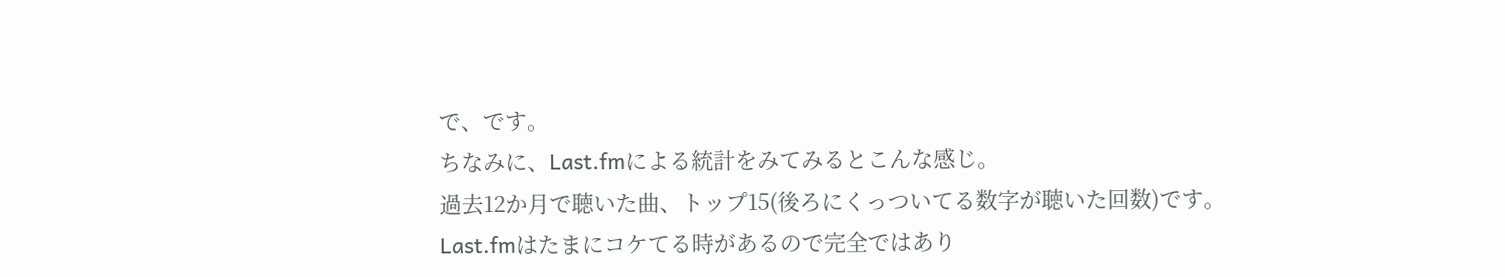で、です。
ちなみに、Last.fmによる統計をみてみるとこんな感じ。
過去12か月で聴いた曲、トップ15(後ろにくっついてる数字が聴いた回数)です。
Last.fmはたまにコケてる時があるので完全ではあり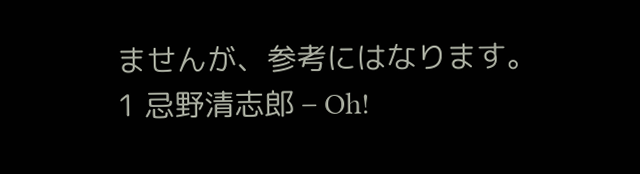ませんが、参考にはなります。
1 忌野清志郎 – Oh!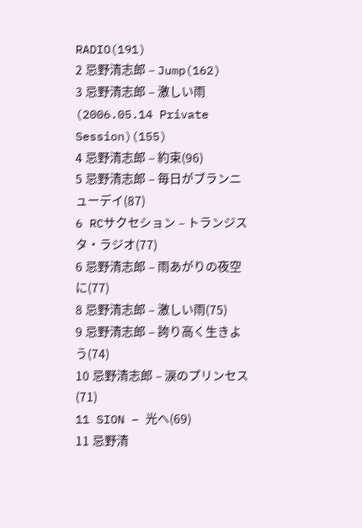RADIO(191)
2 忌野清志郎 – Jump(162)
3 忌野清志郎 – 激しい雨(2006.05.14 Private Session)(155)
4 忌野清志郎 – 約束(96)
5 忌野清志郎 – 毎日がブランニューデイ(87)
6 RCサクセション – トランジスタ・ラジオ(77)
6 忌野清志郎 – 雨あがりの夜空に(77)
8 忌野清志郎 – 激しい雨(75)
9 忌野清志郎 – 誇り高く生きよう(74)
10 忌野清志郎 – 涙のプリンセス(71)
11 SION – 光へ(69)
11 忌野清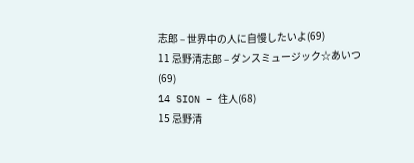志郎 – 世界中の人に自慢したいよ(69)
11 忌野清志郎 – ダンスミュージック☆あいつ(69)
14 SION – 住人(68)
15 忌野清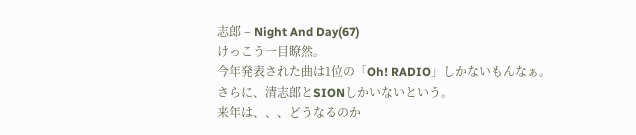志郎 – Night And Day(67)
けっこう一目瞭然。
今年発表された曲は1位の「Oh! RADIO」しかないもんなぁ。
さらに、清志郎とSIONしかいないという。
来年は、、、どうなるのか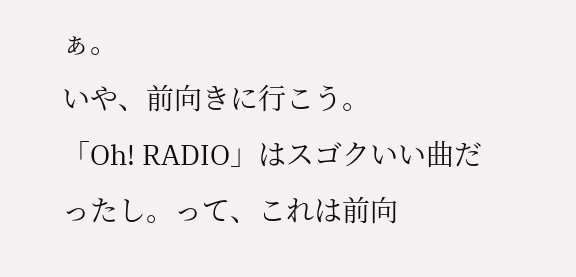ぁ。
いや、前向きに行こう。
「Oh! RADIO」はスゴクいい曲だったし。って、これは前向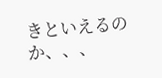きといえるのか、、、